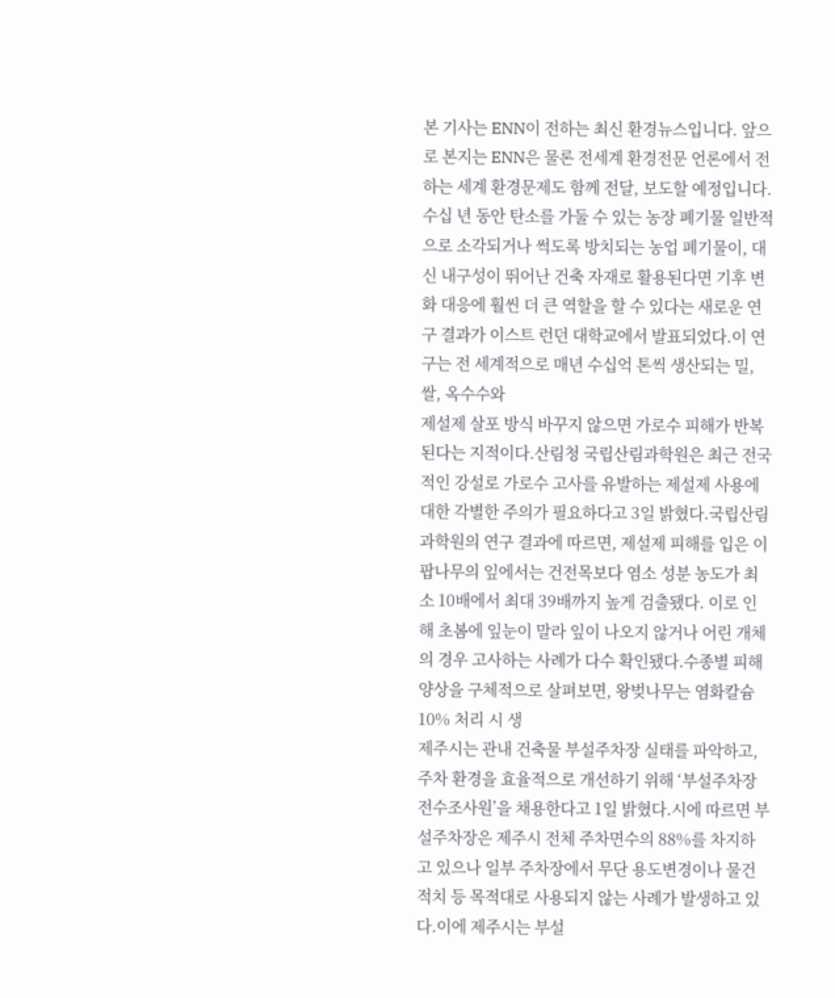본 기사는 ENN이 전하는 최신 환경뉴스입니다. 앞으로 본지는 ENN은 물론 전세계 환경전문 언론에서 전하는 세계 환경문제도 함께 전달, 보도할 예정입니다. 수십 년 동안 탄소를 가둘 수 있는 농장 폐기물 일반적으로 소각되거나 썩도록 방치되는 농업 폐기물이, 대신 내구성이 뛰어난 건축 자재로 활용된다면 기후 변화 대응에 훨씬 더 큰 역할을 할 수 있다는 새로운 연구 결과가 이스트 런던 대학교에서 발표되었다.이 연구는 전 세계적으로 매년 수십억 톤씩 생산되는 밀, 쌀, 옥수수와
제설제 살포 방식 바꾸지 않으면 가로수 피해가 반복된다는 지적이다.산림청 국립산림과학원은 최근 전국적인 강설로 가로수 고사를 유발하는 제설제 사용에 대한 각별한 주의가 필요하다고 3일 밝혔다.국립산림과학원의 연구 결과에 따르면, 제설제 피해를 입은 이팝나무의 잎에서는 건전목보다 염소 성분 농도가 최소 10배에서 최대 39배까지 높게 검출됐다. 이로 인해 초봄에 잎눈이 말라 잎이 나오지 않거나 어린 개체의 경우 고사하는 사례가 다수 확인됐다.수종별 피해 양상을 구체적으로 살펴보면, 왕벚나무는 염화칼슘 10% 처리 시 생
제주시는 관내 건축물 부설주차장 실태를 파악하고, 주차 환경을 효율적으로 개선하기 위해 ‘부설주차장 전수조사원’을 채용한다고 1일 밝혔다.시에 따르면 부설주차장은 제주시 전체 주차면수의 88%를 차지하고 있으나 일부 주차장에서 무단 용도변경이나 물건 적치 등 목적대로 사용되지 않는 사례가 발생하고 있다.이에 제주시는 부설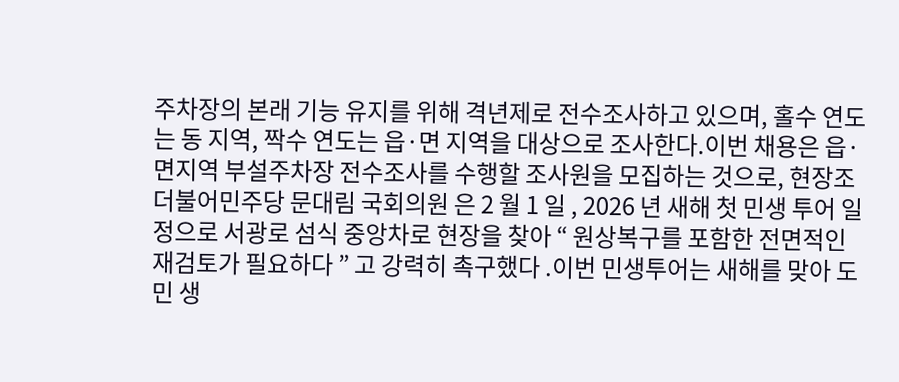주차장의 본래 기능 유지를 위해 격년제로 전수조사하고 있으며, 홀수 연도는 동 지역, 짝수 연도는 읍·면 지역을 대상으로 조사한다.이번 채용은 읍·면지역 부설주차장 전수조사를 수행할 조사원을 모집하는 것으로, 현장조
더불어민주당 문대림 국회의원 은 2 월 1 일 , 2026 년 새해 첫 민생 투어 일정으로 서광로 섬식 중앙차로 현장을 찾아 “ 원상복구를 포함한 전면적인 재검토가 필요하다 ” 고 강력히 촉구했다 .이번 민생투어는 새해를 맞아 도민 생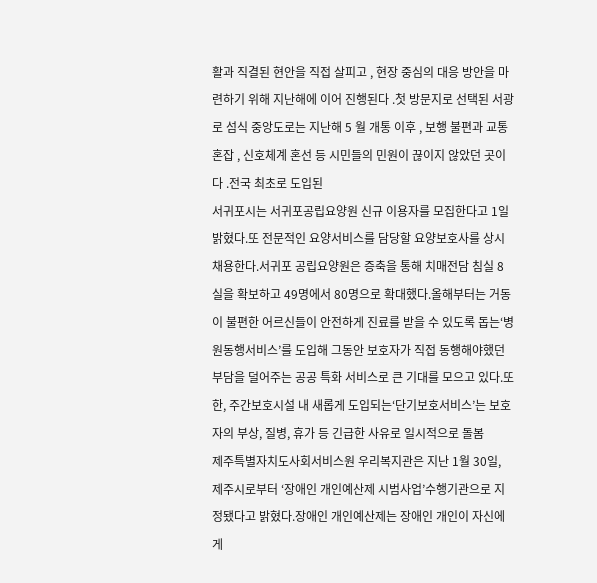활과 직결된 현안을 직접 살피고 , 현장 중심의 대응 방안을 마련하기 위해 지난해에 이어 진행된다 .첫 방문지로 선택된 서광로 섬식 중앙도로는 지난해 5 월 개통 이후 , 보행 불편과 교통 혼잡 , 신호체계 혼선 등 시민들의 민원이 끊이지 않았던 곳이다 .전국 최초로 도입된
서귀포시는 서귀포공립요양원 신규 이용자를 모집한다고 1일 밝혔다.또 전문적인 요양서비스를 담당할 요양보호사를 상시 채용한다.서귀포 공립요양원은 증축을 통해 치매전담 침실 8실을 확보하고 49명에서 80명으로 확대했다.올해부터는 거동이 불편한 어르신들이 안전하게 진료를 받을 수 있도록 돕는‘병원동행서비스’를 도입해 그동안 보호자가 직접 동행해야했던 부담을 덜어주는 공공 특화 서비스로 큰 기대를 모으고 있다.또한, 주간보호시설 내 새롭게 도입되는‘단기보호서비스’는 보호자의 부상, 질병, 휴가 등 긴급한 사유로 일시적으로 돌봄
제주특별자치도사회서비스원 우리복지관은 지난 1월 30일, 제주시로부터 ‘장애인 개인예산제 시범사업’수행기관으로 지정됐다고 밝혔다.장애인 개인예산제는 장애인 개인이 자신에게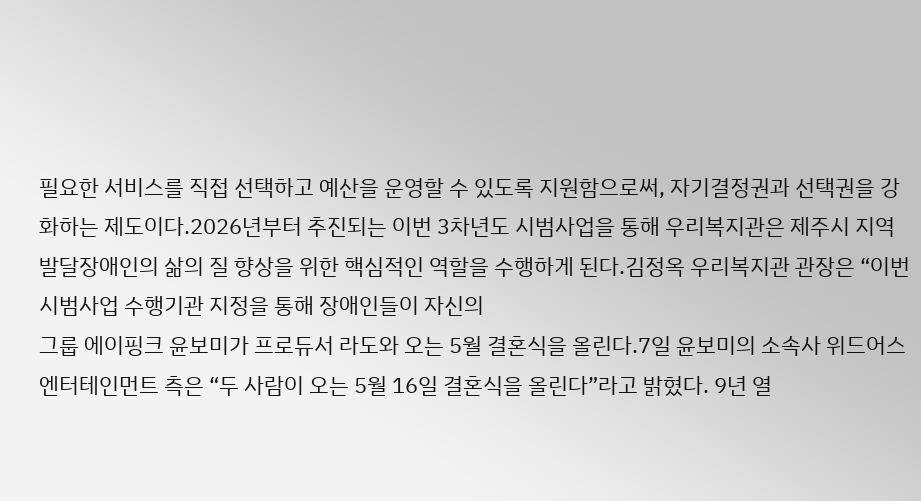필요한 서비스를 직접 선택하고 예산을 운영할 수 있도록 지원함으로써, 자기결정권과 선택권을 강화하는 제도이다.2026년부터 추진되는 이번 3차년도 시범사업을 통해 우리복지관은 제주시 지역 발달장애인의 삶의 질 향상을 위한 핵심적인 역할을 수행하게 된다.김정옥 우리복지관 관장은 “이번 시범사업 수행기관 지정을 통해 장애인들이 자신의
그룹 에이핑크 윤보미가 프로듀서 라도와 오는 5월 결혼식을 올린다.7일 윤보미의 소속사 위드어스엔터테인먼트 측은 “두 사람이 오는 5월 16일 결혼식을 올린다”라고 밝혔다. 9년 열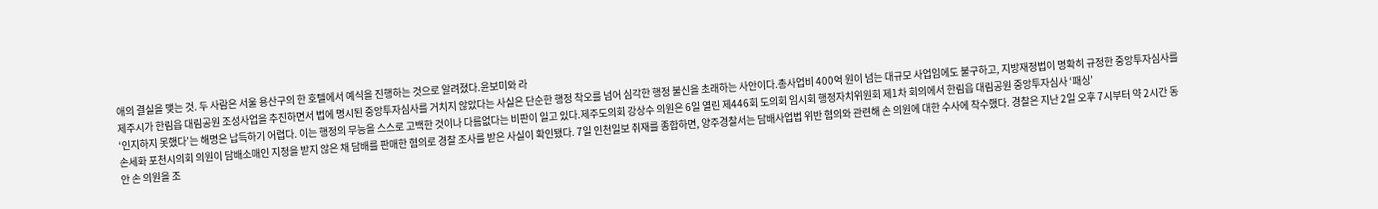애의 결실을 맺는 것. 두 사람은 서울 용산구의 한 호텔에서 예식을 진행하는 것으로 알려졌다.윤보미와 라
제주시가 한림읍 대림공원 조성사업을 추진하면서 법에 명시된 중앙투자심사를 거치지 않았다는 사실은 단순한 행정 착오를 넘어 심각한 행정 불신을 초래하는 사안이다.총사업비 400억 원이 넘는 대규모 사업임에도 불구하고, 지방재정법이 명확히 규정한 중앙투자심사를 ‘인지하지 못했다’는 해명은 납득하기 어렵다. 이는 행정의 무능을 스스로 고백한 것이나 다름없다는 비판이 일고 있다.제주도의회 강상수 의원은 6일 열린 제446회 도의회 임시회 행정자치위원회 제1차 회의에서 한림읍 대림공원 중앙투자심사 ‘패싱’
손세화 포천시의회 의원이 담배소매인 지정을 받지 않은 채 담배를 판매한 혐의로 경찰 조사를 받은 사실이 확인됐다. 7일 인천일보 취재를 종합하면, 양주경찰서는 담배사업법 위반 혐의와 관련해 손 의원에 대한 수사에 착수했다. 경찰은 지난 2일 오후 7시부터 약 2시간 동안 손 의원을 조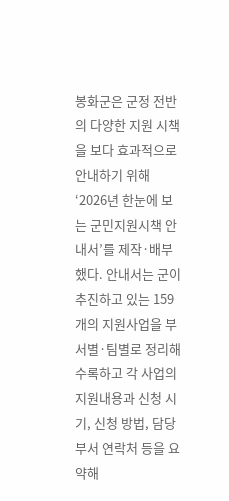봉화군은 군정 전반의 다양한 지원 시책을 보다 효과적으로 안내하기 위해 ‘2026년 한눈에 보는 군민지원시책 안내서’를 제작·배부했다. 안내서는 군이 추진하고 있는 159개의 지원사업을 부서별·팀별로 정리해 수록하고 각 사업의 지원내용과 신청 시기, 신청 방법, 담당 부서 연락처 등을 요약해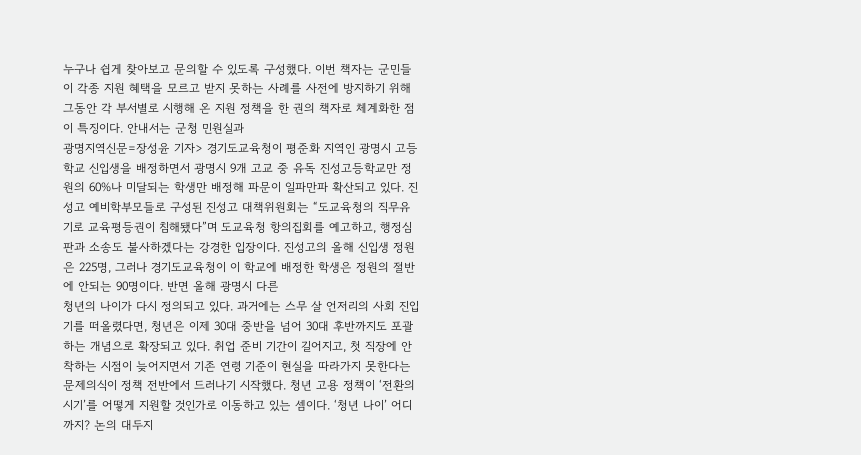누구나 쉽게 찾아보고 문의할 수 있도록 구성했다. 이번 책자는 군민들이 각종 지원 혜택을 모르고 받지 못하는 사례를 사전에 방지하기 위해 그동안 각 부서별로 시행해 온 지원 정책을 한 권의 책자로 체계화한 점이 특징이다. 안내서는 군청 민원실과
광명지역신문=장성윤 기자> 경기도교육청이 평준화 지역인 광명시 고등학교 신입생을 배정하면서 광명시 9개 고교 중 유독 진성고등학교만 정원의 60%나 미달되는 학생만 배정해 파문이 일파만파 확산되고 있다. 진성고 예비학부모들로 구성된 진성고 대책위원회는 “도교육청의 직무유기로 교육평등권이 침해됐다”며 도교육청 항의집회를 예고하고, 행정심판과 소송도 불사하겠다는 강경한 입장이다. 진성고의 올해 신입생 정원은 225명, 그러나 경기도교육청이 이 학교에 배정한 학생은 정원의 절반에 안되는 90명이다. 반면 올해 광명시 다른
청년의 나이가 다시 정의되고 있다. 과거에는 스무 살 언저리의 사회 진입기를 떠올렸다면, 청년은 이제 30대 중반을 넘어 30대 후반까지도 포괄하는 개념으로 확장되고 있다. 취업 준비 기간이 길어지고, 첫 직장에 안착하는 시점이 늦어지면서 기존 연령 기준이 현실을 따라가지 못한다는 문제의식이 정책 전반에서 드러나기 시작했다. 청년 고용 정책이 ‘전환의 시기’를 어떻게 지원할 것인가로 이동하고 있는 셈이다. ‘청년 나이’ 어디까지? 논의 대두지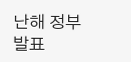난해 정부 발표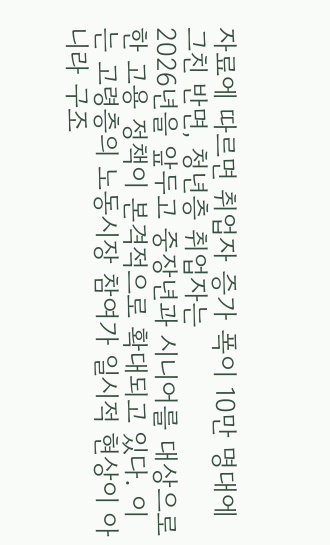자료에 따르면 취업자 증가 폭이 10만 명대에 그친 반면, 청년층 취업자는
2026년을 앞두고 중장년과 시니어를 대상으로 한 고용 정책이 본격적으로 확대되고 있다. 이는 고령층의 노동시장 참여가 일시적 현상이 아니라 구조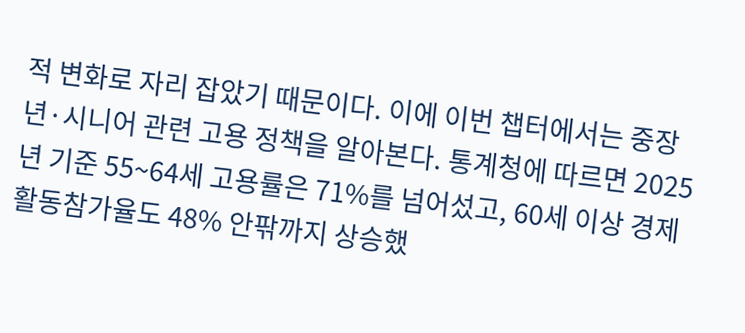적 변화로 자리 잡았기 때문이다. 이에 이번 챕터에서는 중장년·시니어 관련 고용 정책을 알아본다. 통계청에 따르면 2025년 기준 55~64세 고용률은 71%를 넘어섰고, 60세 이상 경제활동참가율도 48% 안팎까지 상승했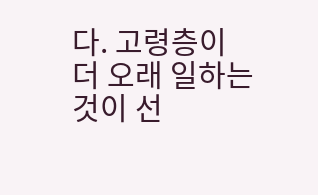다. 고령층이 더 오래 일하는 것이 선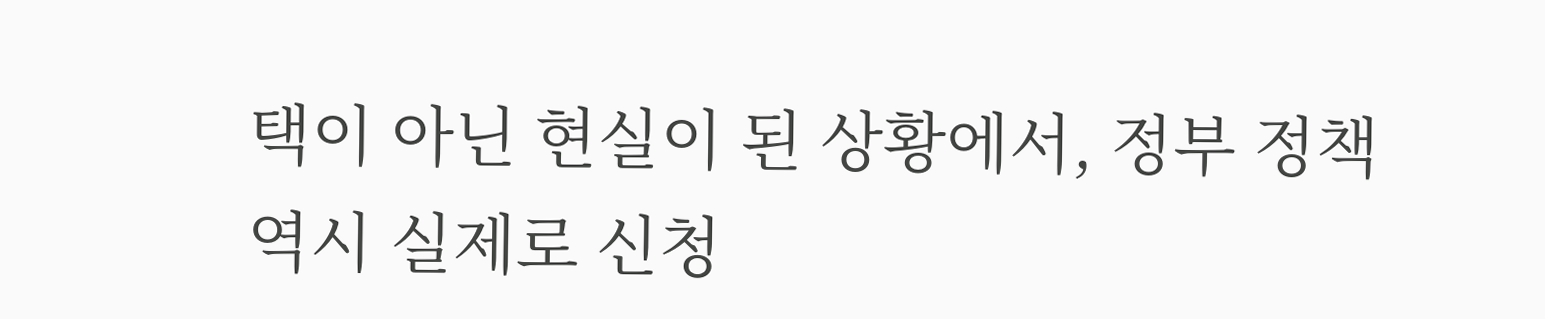택이 아닌 현실이 된 상황에서, 정부 정책 역시 실제로 신청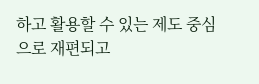하고 활용할 수 있는 제도 중심으로 재편되고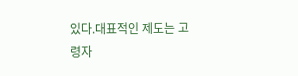있다.대표적인 제도는 고령자